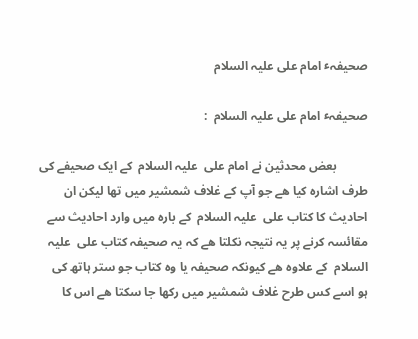صحیفہٴ امام علی علیہ السلام

صحیفہٴ امام علی علیہ السلام  :

          بعض محدثین نے امام علی  علیہ السلام  کے ایک صحیفے کی طرف اشارہ کیا هے جو آپ کے غلاف شمشیر میں تھا لیکن ان احادیث کا کتاب علی  علیہ السلام  کے بارہ میں وارد احادیث سے مقائسہ کرنے پر یہ نتیجہ نکلتا هے کہ یہ صحیفہ کتاب علی  علیہ السلام  کے علاوہ هے کیونکہ صحیفہ یا وہ کتاب جو ستر ہاتھ کی ہو اسے کس طرح غلاف شمشیر میں رکھا جا سکتا هے اس کا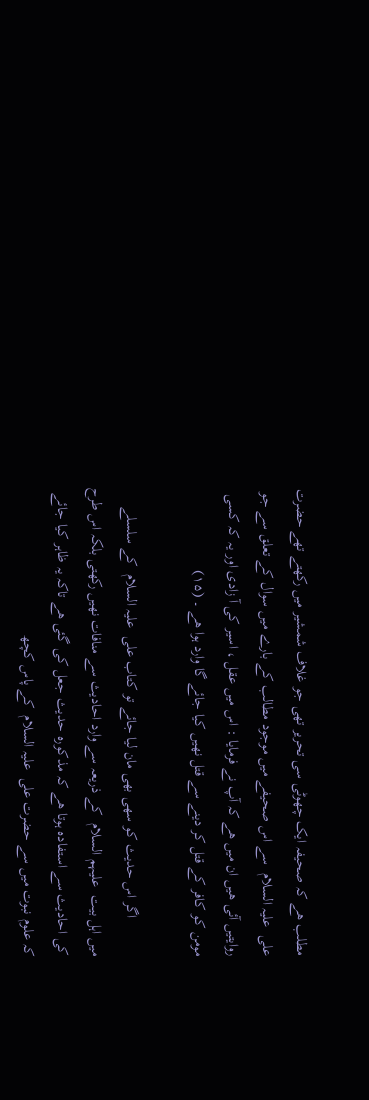مطلب هے کہ صحیفہ ایک چھوٹی سی تحریر تھی جو غلاف شمشیر میں رکھتے تھے حضرت علی  علیہ السلام  سے اس صحیفے میں موجود مطالب کے بارے میں سوال کے تعلق سے جو روایتیں آئی هیں ان میں هے کہ آپ نے فرمایا : اس میں عقل ، اسیر کی آ زادی اور یہ کہ کسی مومن کو کافر کے قتل کر دینے سے قتل نهیں کیا جائے گا وارد ہوا هے ۔ (۱۵)

          اگر اس حدیث کو سهی بھی مان لیا جائے تو کتاب علی  علیہ السلام  کے سلسلے میں اہل بیت  علیہم السلام  کے ذریعہ سے وارد احادیث سے منافات نهیں رکھتی بلکہ اس طرح کی احادیث سے استفادہ ہوتا هے کہ مذکورہ حدیث جعل کی گئی هے تاکہ یہ ظاہر کیا جائے کہ علوم نبوت میں سے حضرت علی  علیہ السلام  کے پاس کچھ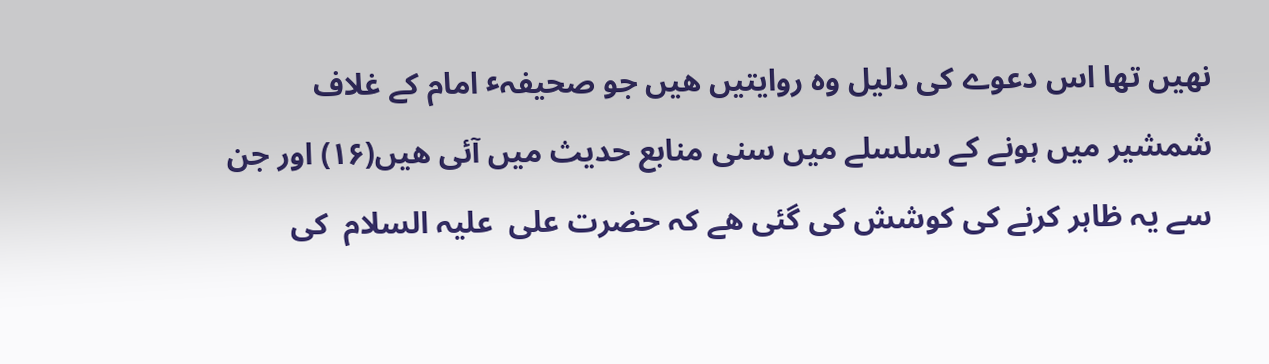نهیں تھا اس دعوے کی دلیل وہ روایتیں هیں جو صحیفہٴ امام کے غلاف شمشیر میں ہونے کے سلسلے میں سنی منابع حدیث میں آئی هیں(۱۶) اور جن سے یہ ظاہر کرنے کی کوشش کی گئی هے کہ حضرت علی  علیہ السلام  کی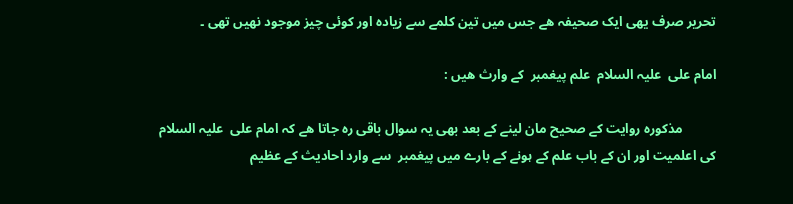تحریر صرف یهی ایک صحیفہ هے جس میں تین کلمے سے زیادہ اور کوئی چیز موجود نهیں تھی ۔

امام علی  علیہ السلام  علم پیغمبر  کے وارث هیں :

          مذکورہ روایت کے صحیح مان لینے کے بعد بھی یہ سوال باقی رہ جاتا هے کہ امام علی  علیہ السلام  کی اعلمیت اور ان کے باب علم کے ہونے کے بارے میں پیغمبر  سے وارد احادیث کے عظیم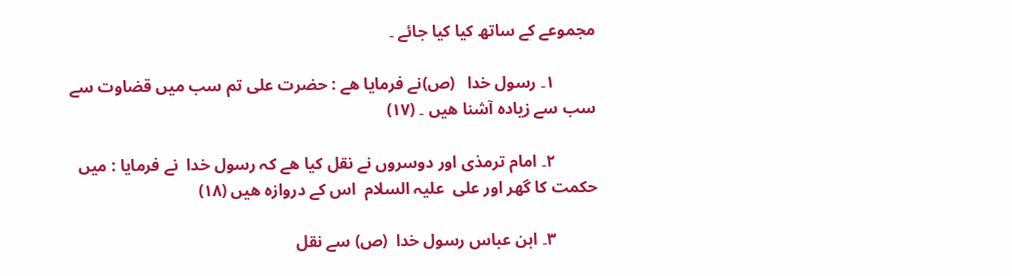مجموعے کے ساتھ کیا کیا جائے ۔

          ۱۔ رسول خدا   (ص)نے فرمایا هے : حضرت علی تم سب میں قضاوت سے سب سے زیادہ آشنا هیں ۔ (۱۷)

          ۲۔ امام ترمذی اور دوسروں نے نقل کیا هے کہ رسول خدا  نے فرمایا : میں حکمت کا گھر اور علی  علیہ السلام  اس کے دروازہ هیں (۱۸)

          ۳۔ ابن عباس رسول خدا  (ص) سے نقل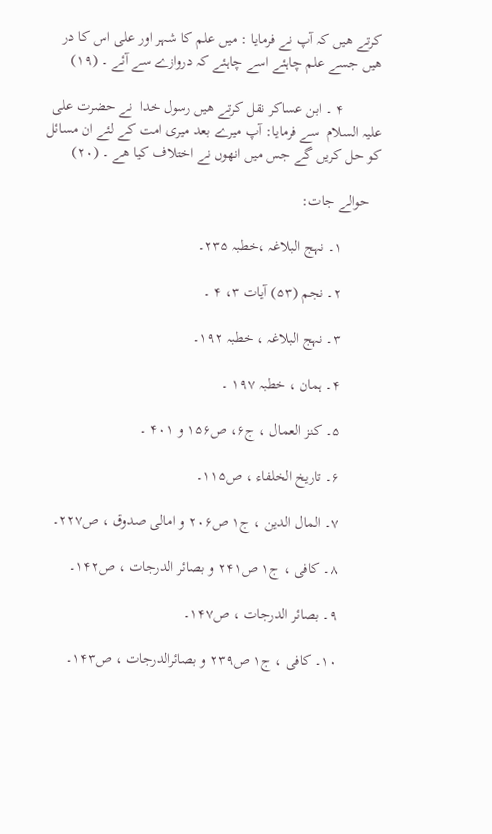کرتے هیں کہ آپ نے فرمایا : میں علم کا شہر اور علی اس کا در هیں جسے علم چاہئے اسے چاہئے کہ دروازے سے آئے ۔ (۱۹)

          ۴ ۔ ابن عساکر نقل کرتے هیں رسول خدا  نے حضرت علی  علیہ السلام  سے فرمایا: آپ میرے بعد میری امت کے لئے ان مسائل کو حل کریں گے جس میں انھوں نے اختلاف کیا هے ۔ (۲۰)

   حوالے جات:

          ۱۔ نہج البلاغہ ،خطبہ ۲۳۵۔

          ۲۔ نجم (۵۳) آیات ۳، ۴ ۔

          ۳۔ نہج البلاغہ ، خطبہ ۱۹۲۔

          ۴۔ ہمان ، خطبہ ۱۹۷ ۔

          ۵۔ کنز العمال ، ج۶، ص۱۵۶ و ۴۰۱ ۔

          ۶۔ تاریخ الخلفاء ، ص۱۱۵۔

          ۷۔ المال الدین ، ج۱ ص۲۰۶ و امالی صدوق ، ص۲۲۷۔

          ۸۔ کافی ، ج۱ ص۲۴۱ و بصائر الدرجات ، ص۱۴۲۔

          ۹۔ بصائر الدرجات ، ص۱۴۷۔

          ۱۰۔ کافی ، ج۱ ص۲۳۹ و بصائرالدرجات ، ص۱۴۳۔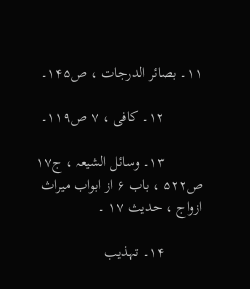۱۱۔ بصائر الدرجات ، ص۱۴۵۔

          ۱۲۔ کافی ، ۷ ص۱۱۹۔

          ۱۳۔ وسائل الشیعہ ، ج۱۷ ص۵۲۲ ، باب ۶ از ابواب میراث ازواج ، حدیث ۱۷ ۔

          ۱۴۔ تہذیب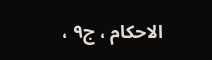الاحکام ، ج۹ ،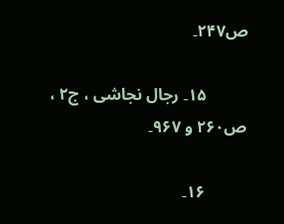ص۲۴۷۔

          ۱۵۔ رجال نجاشی ، ج۲ ، ص۲۶۰ و ۹۶۷۔

          ۱۶۔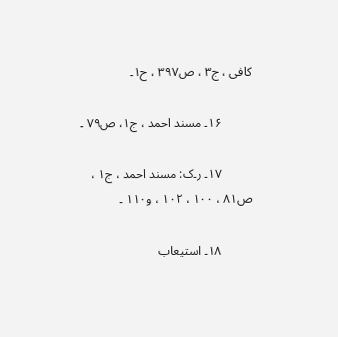کافی ، ج۳ ، ص۳۹۷ ، ح۱۔

          ۱۶۔ مسند احمد ، ج۱، ص۷۹ ۔

          ۱۷۔ ر۔ک: مسند احمد ، ج۱ ، ص۸۱ ، ۱۰۰ ، ۱۰۲ ، و۱۱۰ ۔

          ۱۸۔ استیعاب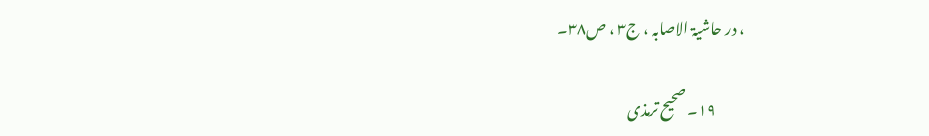، در حاشیۃ الاصابہ ، ج۳ ، ص۳۸۔

          ۱۹۔ صحیح ترمذی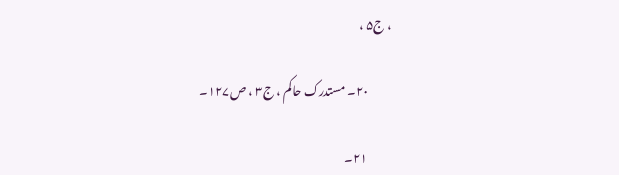، ج۵ ،

          ۲۰۔ مستدرک حاکم ، ج۳ ، ص۱۲۷۔

          ۲۱۔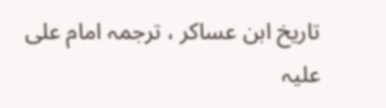تاریخ ابن عساکر ، ترجمہ امام علی  علیہ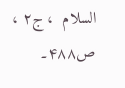السلام  ، ج۲ ، ص۴۸۸۔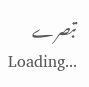تبصرے
Loading...